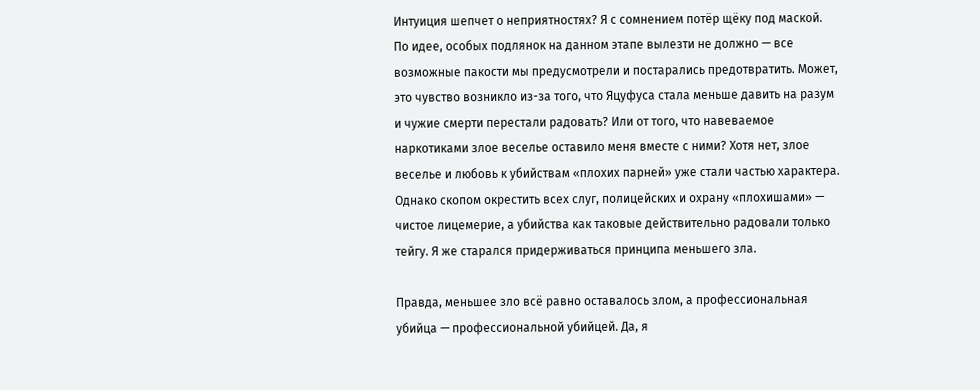Интуиция шепчет о неприятностях? Я с сомнением потёр щёку под маской. По идее, особых подлянок на данном этапе вылезти не должно — все возможные пакости мы предусмотрели и постарались предотвратить. Может, это чувство возникло из-за того, что Яцуфуса стала меньше давить на разум и чужие смерти перестали радовать? Или от того, что навеваемое наркотиками злое веселье оставило меня вместе с ними? Хотя нет, злое веселье и любовь к убийствам «плохих парней» уже стали частью характера. Однако скопом окрестить всех слуг, полицейских и охрану «плохишами» — чистое лицемерие, а убийства как таковые действительно радовали только тейгу. Я же старался придерживаться принципа меньшего зла.

Правда, меньшее зло всё равно оставалось злом, а профессиональная убийца — профессиональной убийцей. Да, я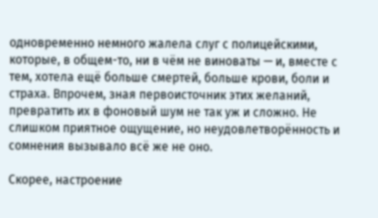одновременно немного жалела слуг с полицейскими, которые, в общем-то, ни в чём не виноваты — и, вместе с тем, хотела ещё больше смертей, больше крови, боли и страха. Впрочем, зная первоисточник этих желаний, превратить их в фоновый шум не так уж и сложно. Не слишком приятное ощущение, но неудовлетворённость и сомнения вызывало всё же не оно.

Скорее, настроение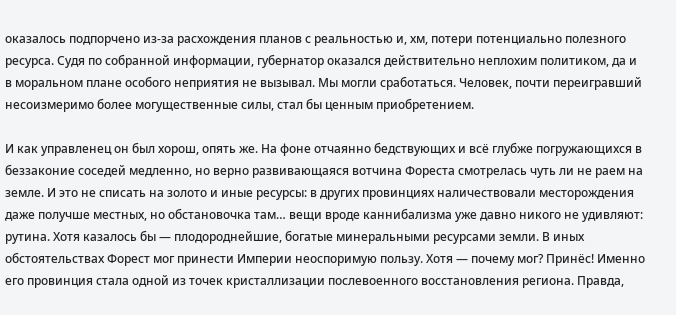оказалось подпорчено из-за расхождения планов с реальностью и, хм, потери потенциально полезного ресурса. Судя по собранной информации, губернатор оказался действительно неплохим политиком, да и в моральном плане особого неприятия не вызывал. Мы могли сработаться. Человек, почти переигравший несоизмеримо более могущественные силы, стал бы ценным приобретением.

И как управленец он был хорош, опять же. На фоне отчаянно бедствующих и всё глубже погружающихся в беззаконие соседей медленно, но верно развивающаяся вотчина Фореста смотрелась чуть ли не раем на земле. И это не списать на золото и иные ресурсы: в других провинциях наличествовали месторождения даже получше местных, но обстановочка там… вещи вроде каннибализма уже давно никого не удивляют: рутина. Хотя казалось бы — плодороднейшие, богатые минеральными ресурсами земли. В иных обстоятельствах Форест мог принести Империи неоспоримую пользу. Хотя — почему мог? Принёс! Именно его провинция стала одной из точек кристаллизации послевоенного восстановления региона. Правда,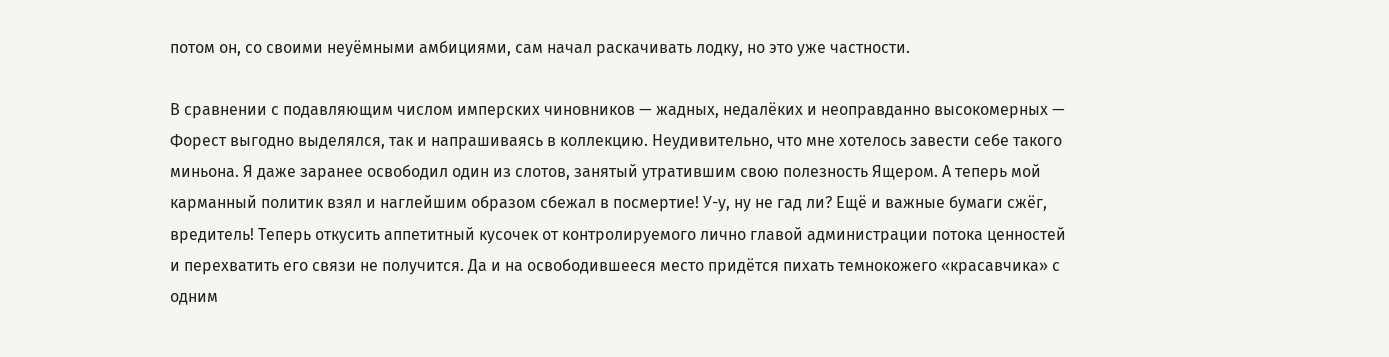потом он, со своими неуёмными амбициями, сам начал раскачивать лодку, но это уже частности.

В сравнении с подавляющим числом имперских чиновников — жадных, недалёких и неоправданно высокомерных — Форест выгодно выделялся, так и напрашиваясь в коллекцию. Неудивительно, что мне хотелось завести себе такого миньона. Я даже заранее освободил один из слотов, занятый утратившим свою полезность Ящером. А теперь мой карманный политик взял и наглейшим образом сбежал в посмертие! У-у, ну не гад ли? Ещё и важные бумаги сжёг, вредитель! Теперь откусить аппетитный кусочек от контролируемого лично главой администрации потока ценностей и перехватить его связи не получится. Да и на освободившееся место придётся пихать темнокожего «красавчика» с одним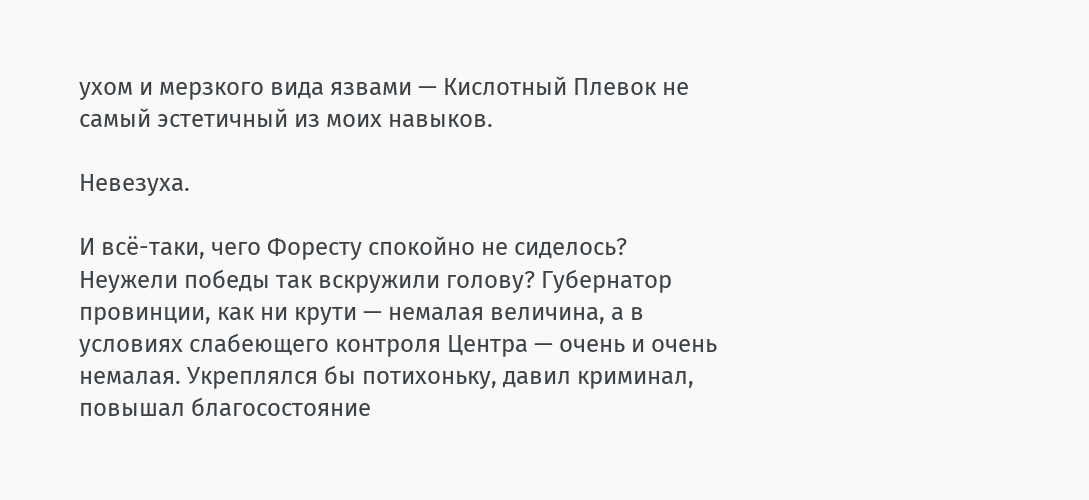ухом и мерзкого вида язвами — Кислотный Плевок не самый эстетичный из моих навыков.

Невезуха.

И всё-таки, чего Форесту спокойно не сиделось? Неужели победы так вскружили голову? Губернатор провинции, как ни крути — немалая величина, а в условиях слабеющего контроля Центра — очень и очень немалая. Укреплялся бы потихоньку, давил криминал, повышал благосостояние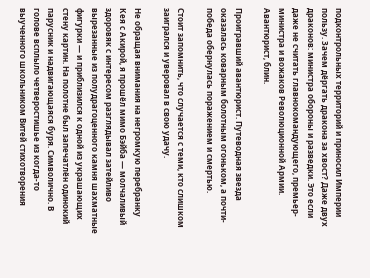подконтрольных территорий и приносил Империи пользу. Зачем дёргать дракона за хвост? Даже двух драконов: министра обороны и разведки. Это если даже не считать главнокомандующего, премьер-министра и вожаков Революционной Армии. Авантюрист, блин.

Проигравший авантюрист. Путеводная звезда оказалась коварным болотным огоньком, а почти-победа обернулась поражением и смертью.

Стоит запомнить, что случается с теми, кто слишком заигрался и уверовал в свою удачу.

Не обращая внимания на негромкую перебранку Кея с Акирой, я прошёл мимо Бэйба — молчаливый здоровяк с интересом разглядывал затейливо вырезанные из полудрагоценного камня шахматные фигурки — и приблизился к одной из украшающих стену картин. На полотне был запечатлён одинокий парусник и надвигающаяся буря. Символично. В голове всплыло четверостишье из когда-то выученного школьником Витей стихотворения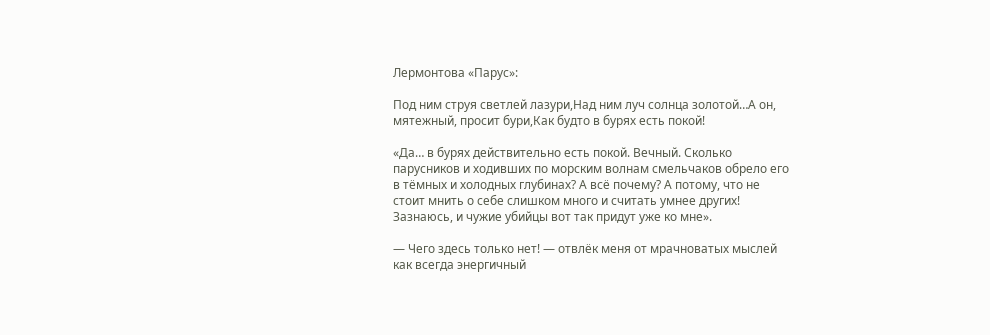Лермонтова «Парус»:

Под ним струя светлей лазури,Над ним луч солнца золотой…А он, мятежный, просит бури,Как будто в бурях есть покой!

«Да… в бурях действительно есть покой. Вечный. Сколько парусников и ходивших по морским волнам смельчаков обрело его в тёмных и холодных глубинах? А всё почему? А потому, что не стоит мнить о себе слишком много и считать умнее других! Зазнаюсь, и чужие убийцы вот так придут уже ко мне».

— Чего здесь только нет! — отвлёк меня от мрачноватых мыслей как всегда энергичный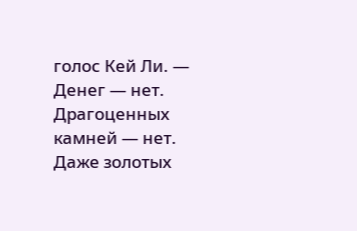голос Кей Ли. — Денег — нет. Драгоценных камней — нет. Даже золотых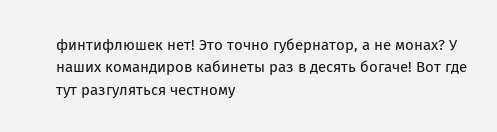финтифлюшек нет! Это точно губернатор, а не монах? У наших командиров кабинеты раз в десять богаче! Вот где тут разгуляться честному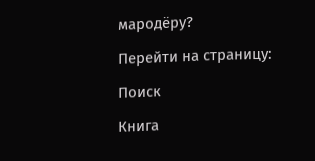мародёру?

Перейти на страницу:

Поиск

Книга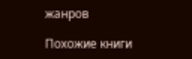жанров

Похожие книги